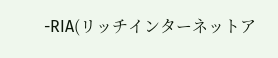-RIA(リッチインターネットア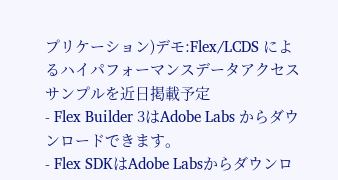プリケーション)デモ:Flex/LCDS によるハイパフォーマンスデータアクセスサンプルを近日掲載予定
- Flex Builder 3はAdobe Labs からダウンロードできます。
- Flex SDKはAdobe Labsからダウンロ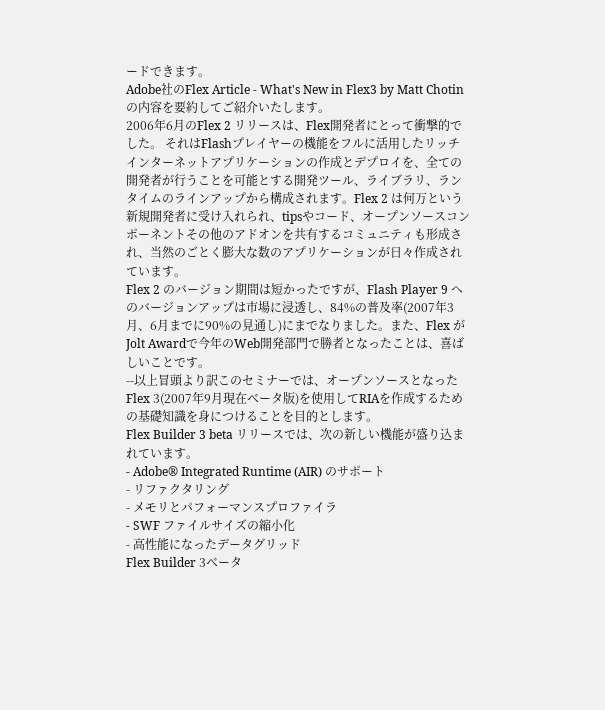ードできます。
Adobe社のFlex Article - What's New in Flex3 by Matt Chotinの内容を要約してご紹介いたします。
2006年6月のFlex 2 リリースは、Flex開発者にとって衝撃的でした。 それはFlashプレイヤーの機能をフルに活用したリッチインターネットアプリケーションの作成とデプロイを、全ての開発者が行うことを可能とする開発ツール、ライブラリ、ランタイムのラインアップから構成されます。Flex 2 は何万という新規開発者に受け入れられ、tipsやコード、オープンソースコンポーネントその他のアドオンを共有するコミュニティも形成され、当然のごとく膨大な数のアプリケーションが日々作成されています。
Flex 2 のバージョン期間は短かったですが、Flash Player 9 へのバージョンアップは市場に浸透し、84%の普及率(2007年3月、6月までに90%の見通し)にまでなりました。また、Flex が Jolt Awardで今年のWeb開発部門で勝者となったことは、喜ばしいことです。
--以上冒頭より訳このセミナーでは、オープンソースとなったFlex 3(2007年9月現在ベータ版)を使用してRIAを作成するための基礎知識を身につけることを目的とします。
Flex Builder 3 beta リリースでは、次の新しい機能が盛り込まれています。
- Adobe® Integrated Runtime (AIR) のサポート
- リファクタリング
- メモリとパフォーマンスプロファイラ
- SWF ファイルサイズの縮小化
- 高性能になったデータグリッド
Flex Builder 3ベータ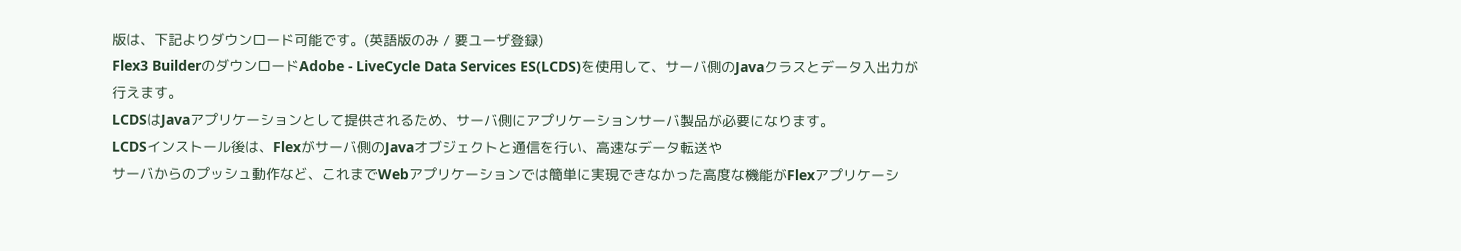版は、下記よりダウンロード可能です。(英語版のみ / 要ユーザ登録)
Flex3 BuilderのダウンロードAdobe - LiveCycle Data Services ES(LCDS)を使用して、サーバ側のJavaクラスとデータ入出力が行えます。
LCDSはJavaアプリケーションとして提供されるため、サーバ側にアプリケーションサーバ製品が必要になります。
LCDSインストール後は、Flexがサーバ側のJavaオブジェクトと通信を行い、高速なデータ転送や
サーバからのプッシュ動作など、これまでWebアプリケーションでは簡単に実現できなかった高度な機能がFlexアプリケーシ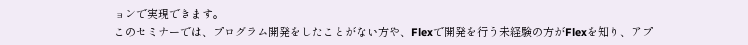ョンで実現できます。
このセミナーでは、プログラム開発をしたことがない方や、Flexで開発を行う未経験の方がFlexを知り、アプ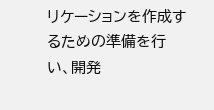リケーションを作成するための準備を行い、開発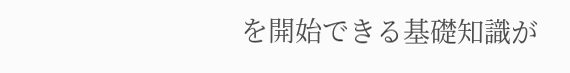を開始できる基礎知識が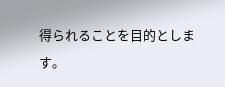得られることを目的とします。